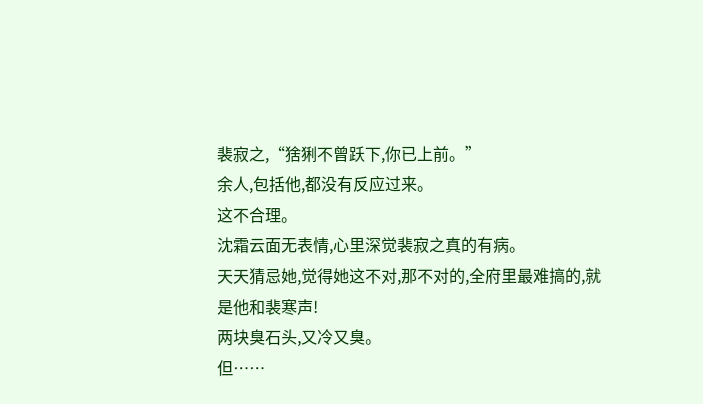裴寂之,“猞猁不曾跃下,你已上前。”
余人,包括他,都没有反应过来。
这不合理。
沈霜云面无表情,心里深觉裴寂之真的有病。
天天猜忌她,觉得她这不对,那不对的,全府里最难搞的,就是他和裴寒声!
两块臭石头,又冷又臭。
但……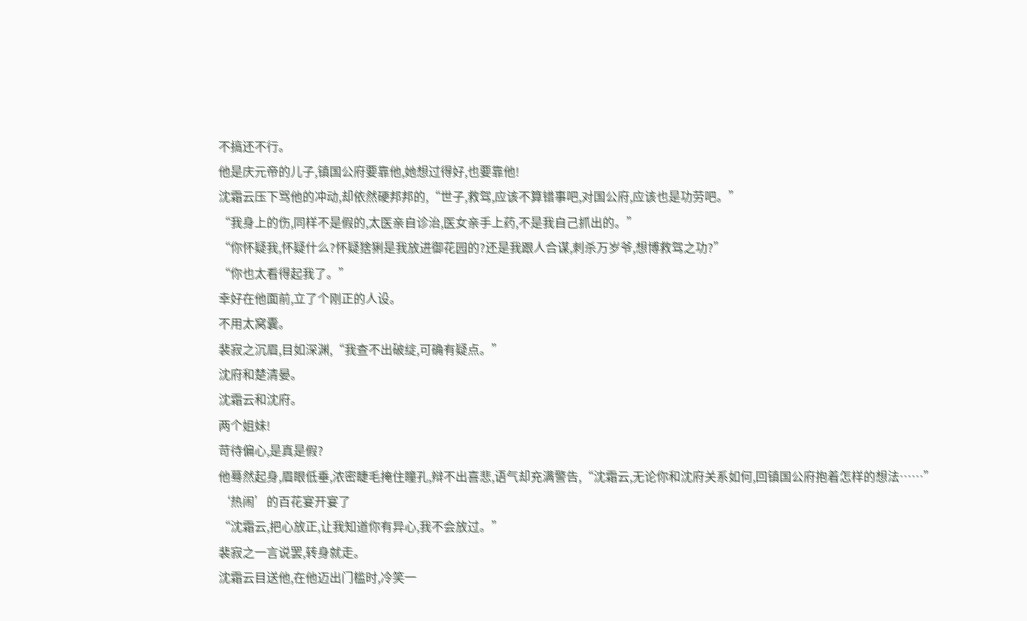不搞还不行。
他是庆元帝的儿子,镇国公府要靠他,她想过得好,也要靠他!
沈霜云压下骂他的冲动,却依然硬邦邦的,“世子,救驾,应该不算错事吧,对国公府,应该也是功劳吧。”
“我身上的伤,同样不是假的,太医亲自诊治,医女亲手上药,不是我自己抓出的。”
“你怀疑我,怀疑什么?怀疑猞猁是我放进御花园的?还是我跟人合谋,刺杀万岁爷,想博救驾之功?”
“你也太看得起我了。”
幸好在他面前,立了个刚正的人设。
不用太窝囊。
裴寂之沉眉,目如深渊,“我查不出破绽,可确有疑点。”
沈府和楚清晏。
沈霜云和沈府。
两个姐妹!
苛待偏心,是真是假?
他蓦然起身,眉眼低垂,浓密睫毛掩住瞳孔,辩不出喜悲,语气却充满警告,“沈霜云,无论你和沈府关系如何,回镇国公府抱着怎样的想法……”
‘热闹’的百花宴开宴了
“沈霜云,把心放正,让我知道你有异心,我不会放过。”
裴寂之一言说罢,转身就走。
沈霜云目送他,在他迈出门槛时,冷笑一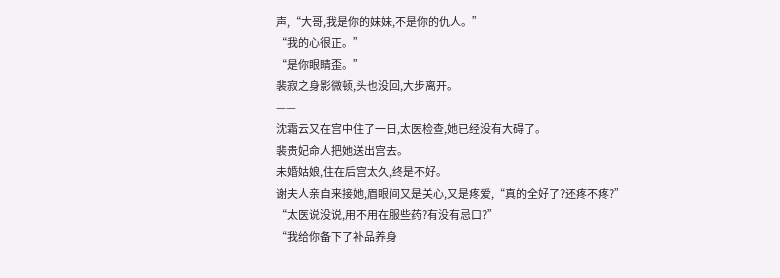声,“大哥,我是你的妹妹,不是你的仇人。”
“我的心很正。”
“是你眼睛歪。”
裴寂之身影微顿,头也没回,大步离开。
——
沈霜云又在宫中住了一日,太医检查,她已经没有大碍了。
裴贵妃命人把她送出宫去。
未婚姑娘,住在后宫太久,终是不好。
谢夫人亲自来接她,眉眼间又是关心,又是疼爱,“真的全好了?还疼不疼?”
“太医说没说,用不用在服些药?有没有忌口?”
“我给你备下了补品养身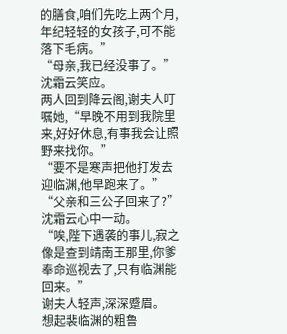的膳食,咱们先吃上两个月,年纪轻轻的女孩子,可不能落下毛病。”
“母亲,我已经没事了。”
沈霜云笑应。
两人回到降云阁,谢夫人叮嘱她,“早晚不用到我院里来,好好休息,有事我会让照野来找你。”
“要不是寒声把他打发去迎临渊,他早跑来了。”
“父亲和三公子回来了?”沈霜云心中一动。
“唉,陛下遇袭的事儿,寂之像是查到靖南王那里,你爹奉命巡视去了,只有临渊能回来。”
谢夫人轻声,深深蹙眉。
想起裴临渊的粗鲁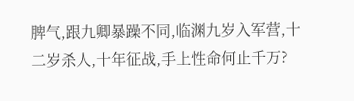脾气,跟九卿暴躁不同,临渊九岁入军营,十二岁杀人,十年征战,手上性命何止千万?